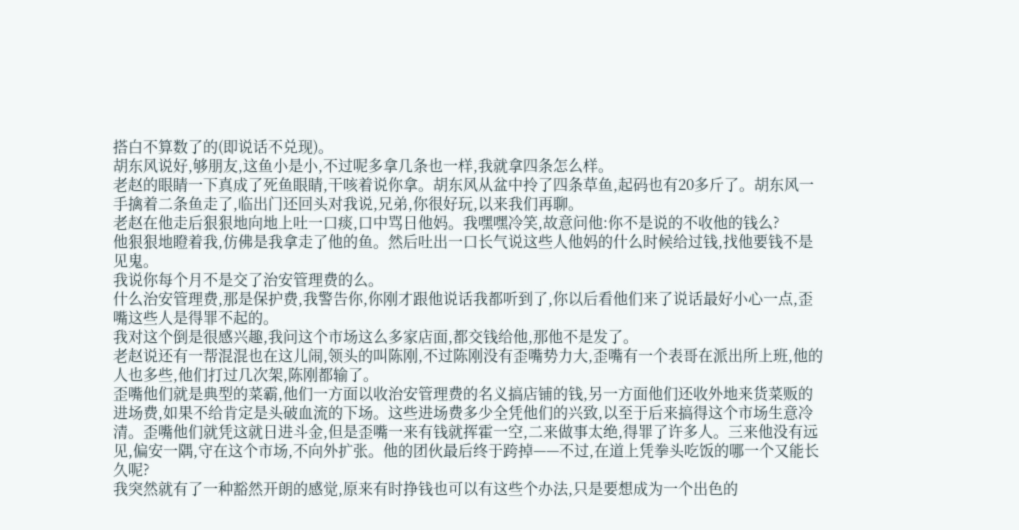搭白不算数了的(即说话不兑现)。
胡东风说好,够朋友,这鱼小是小,不过呢多拿几条也一样,我就拿四条怎么样。
老赵的眼睛一下真成了死鱼眼睛,干咳着说你拿。胡东风从盆中拎了四条草鱼,起码也有20多斤了。胡东风一手擒着二条鱼走了,临出门还回头对我说,兄弟,你很好玩,以来我们再聊。
老赵在他走后狠狠地向地上吐一口痰,口中骂日他妈。我嘿嘿冷笑,故意问他:你不是说的不收他的钱么?
他狠狠地瞪着我,仿佛是我拿走了他的鱼。然后吐出一口长气说这些人他妈的什么时候给过钱,找他要钱不是见鬼。
我说你每个月不是交了治安管理费的么。
什么治安管理费,那是保护费,我警告你,你刚才跟他说话我都听到了,你以后看他们来了说话最好小心一点,歪嘴这些人是得罪不起的。
我对这个倒是很感兴趣,我问这个市场这么多家店面,都交钱给他,那他不是发了。
老赵说还有一帮混混也在这儿闹,领头的叫陈刚,不过陈刚没有歪嘴势力大,歪嘴有一个表哥在派出所上班,他的人也多些,他们打过几次架,陈刚都输了。
歪嘴他们就是典型的菜霸,他们一方面以收治安管理费的名义搞店铺的钱,另一方面他们还收外地来货菜贩的进场费,如果不给肯定是头破血流的下场。这些进场费多少全凭他们的兴致,以至于后来搞得这个市场生意冷清。歪嘴他们就凭这就日进斗金,但是歪嘴一来有钱就挥霍一空,二来做事太绝,得罪了许多人。三来他没有远见,偏安一隅,守在这个市场,不向外扩张。他的团伙最后终于跨掉——不过,在道上凭拳头吃饭的哪一个又能长久呢?
我突然就有了一种豁然开朗的感觉,原来有时挣钱也可以有这些个办法,只是要想成为一个出色的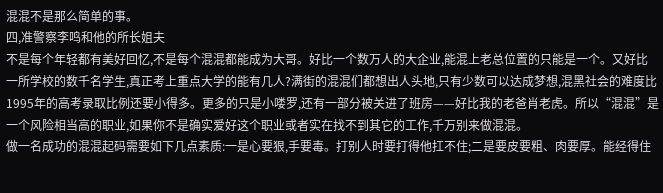混混不是那么简单的事。
四,准警察李鸣和他的所长姐夫
不是每个年轻都有美好回忆,不是每个混混都能成为大哥。好比一个数万人的大企业,能混上老总位置的只能是一个。又好比一所学校的数千名学生,真正考上重点大学的能有几人?满街的混混们都想出人头地,只有少数可以达成梦想,混黑社会的难度比1995年的高考录取比例还要小得多。更多的只是小喽罗,还有一部分被关进了班房——好比我的老爸肖老虎。所以“混混”是一个风险相当高的职业,如果你不是确实爱好这个职业或者实在找不到其它的工作,千万别来做混混。
做一名成功的混混起码需要如下几点素质:一是心要狠,手要毒。打别人时要打得他扛不住;二是要皮要粗、肉要厚。能经得住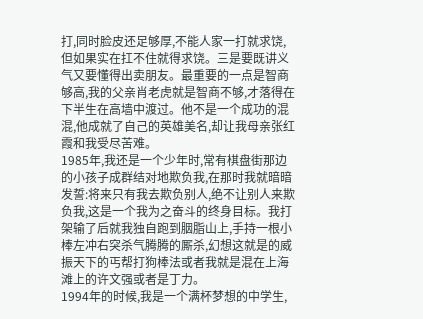打,同时脸皮还足够厚,不能人家一打就求饶,但如果实在扛不住就得求饶。三是要既讲义气又要懂得出卖朋友。最重要的一点是智商够高,我的父亲肖老虎就是智商不够,才落得在下半生在高墙中渡过。他不是一个成功的混混,他成就了自己的英雄美名,却让我母亲张红霞和我受尽苦难。
1985年,我还是一个少年时,常有棋盘街那边的小孩子成群结对地欺负我,在那时我就暗暗发誓:将来只有我去欺负别人,绝不让别人来欺负我,这是一个我为之奋斗的终身目标。我打架输了后就我独自跑到胭脂山上,手持一根小棒左冲右突杀气腾腾的厮杀,幻想这就是的威振天下的丐帮打狗棒法或者我就是混在上海滩上的许文强或者是丁力。
1994年的时候,我是一个满杯梦想的中学生,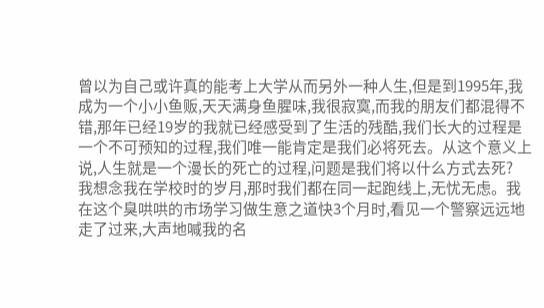曾以为自己或许真的能考上大学从而另外一种人生,但是到1995年,我成为一个小小鱼贩,天天满身鱼腥味,我很寂寞,而我的朋友们都混得不错,那年已经19岁的我就已经感受到了生活的残酷,我们长大的过程是一个不可预知的过程,我们唯一能肯定是我们必将死去。从这个意义上说,人生就是一个漫长的死亡的过程,问题是我们将以什么方式去死?
我想念我在学校时的岁月,那时我们都在同一起跑线上,无忧无虑。我在这个臭哄哄的市场学习做生意之道快3个月时,看见一个警察远远地走了过来,大声地喊我的名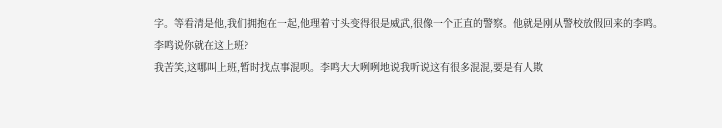字。等看清是他,我们拥抱在一起,他理着寸头变得很是威武,很像一个正直的警察。他就是刚从警校放假回来的李鸣。
李鸣说你就在这上班?
我苦笑,这哪叫上班,暂时找点事混呗。李鸣大大咧咧地说我听说这有很多混混,要是有人欺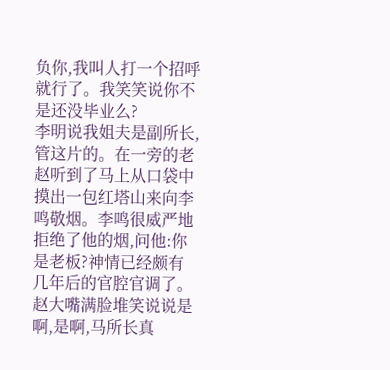负你,我叫人打一个招呼就行了。我笑笑说你不是还没毕业么?
李明说我姐夫是副所长,管这片的。在一旁的老赵听到了马上从口袋中摸出一包红塔山来向李鸣敬烟。李鸣很威严地拒绝了他的烟,问他:你是老板?神情已经颇有几年后的官腔官调了。
赵大嘴满脸堆笑说说是啊,是啊,马所长真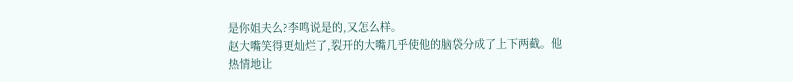是你姐夫么?李鸣说是的,又怎么样。
赵大嘴笑得更灿烂了,裂开的大嘴几乎使他的脑袋分成了上下两截。他热情地让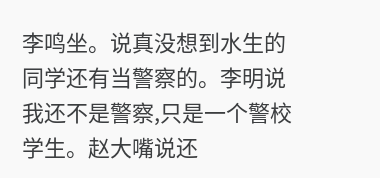李鸣坐。说真没想到水生的同学还有当警察的。李明说我还不是警察,只是一个警校学生。赵大嘴说还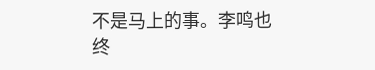不是马上的事。李鸣也终